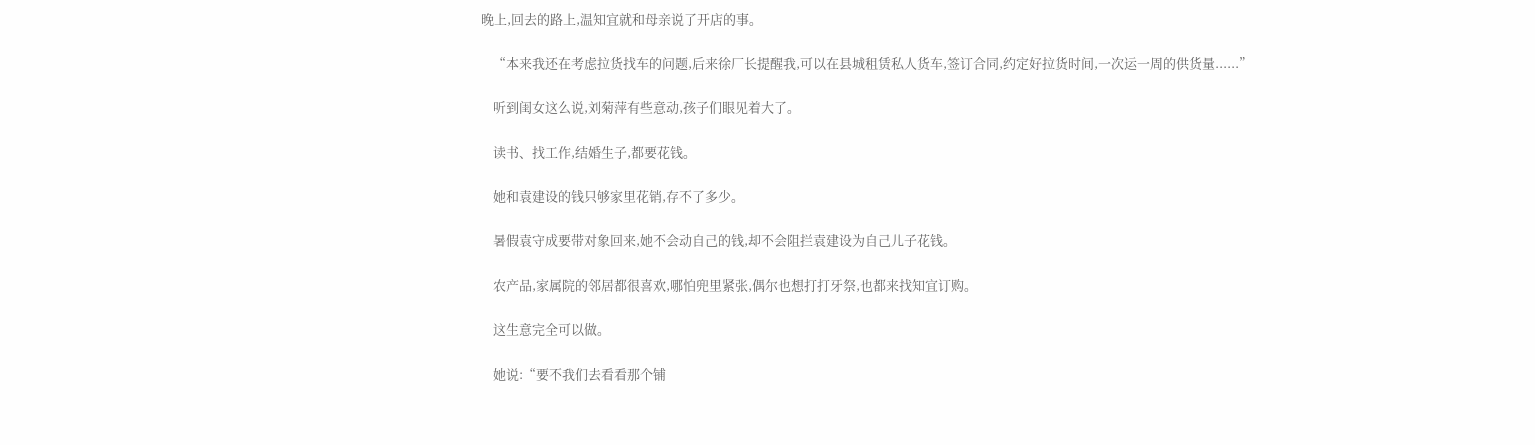晚上,回去的路上,温知宜就和母亲说了开店的事。

    “本来我还在考虑拉货找车的问题,后来徐厂长提醒我,可以在县城租赁私人货车,签订合同,约定好拉货时间,一次运一周的供货量......”

    听到闺女这么说,刘菊萍有些意动,孩子们眼见着大了。

    读书、找工作,结婚生子,都要花钱。

    她和袁建设的钱只够家里花销,存不了多少。

    暑假袁守成要带对象回来,她不会动自己的钱,却不会阻拦袁建设为自己儿子花钱。

    农产品,家属院的邻居都很喜欢,哪怕兜里紧张,偶尔也想打打牙祭,也都来找知宜订购。

    这生意完全可以做。

    她说:“要不我们去看看那个铺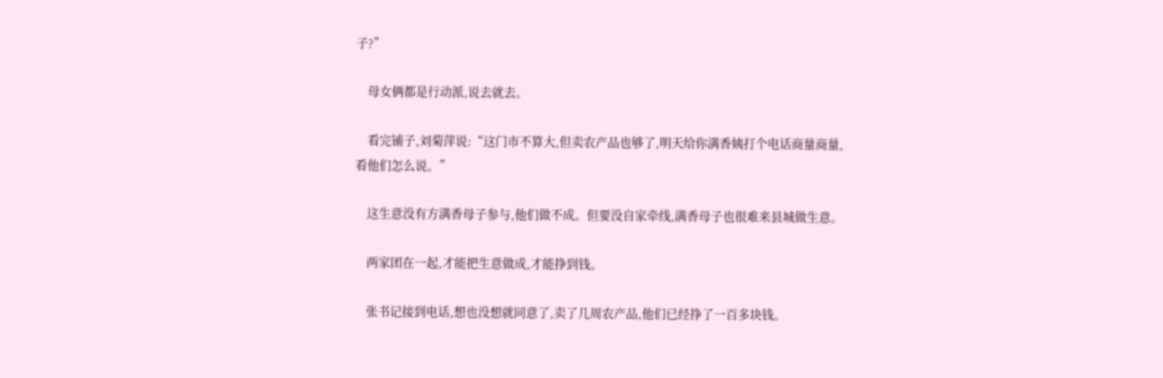子?”

    母女俩都是行动派,说去就去。

    看完铺子,刘菊萍说:“这门市不算大,但卖农产品也够了,明天给你满香姨打个电话商量商量,看他们怎么说。”

    这生意没有方满香母子参与,他们做不成。但要没自家牵线,满香母子也很难来县城做生意。

    两家团在一起,才能把生意做成,才能挣到钱。

    张书记接到电话,想也没想就同意了,卖了几周农产品,他们已经挣了一百多块钱。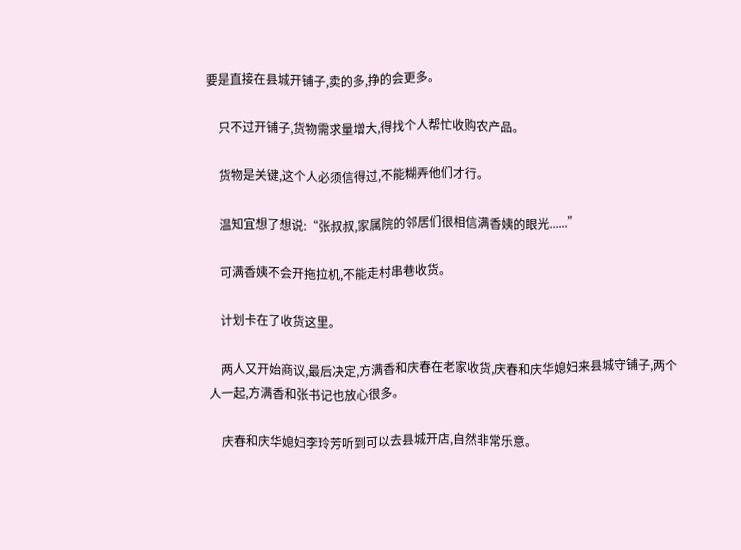要是直接在县城开铺子,卖的多,挣的会更多。

    只不过开铺子,货物需求量增大,得找个人帮忙收购农产品。

    货物是关键,这个人必须信得过,不能糊弄他们才行。

    温知宜想了想说:“张叔叔,家属院的邻居们很相信满香姨的眼光......”

    可满香姨不会开拖拉机,不能走村串巷收货。

    计划卡在了收货这里。

    两人又开始商议,最后决定,方满香和庆春在老家收货,庆春和庆华媳妇来县城守铺子,两个人一起,方满香和张书记也放心很多。

    庆春和庆华媳妇李玲芳听到可以去县城开店,自然非常乐意。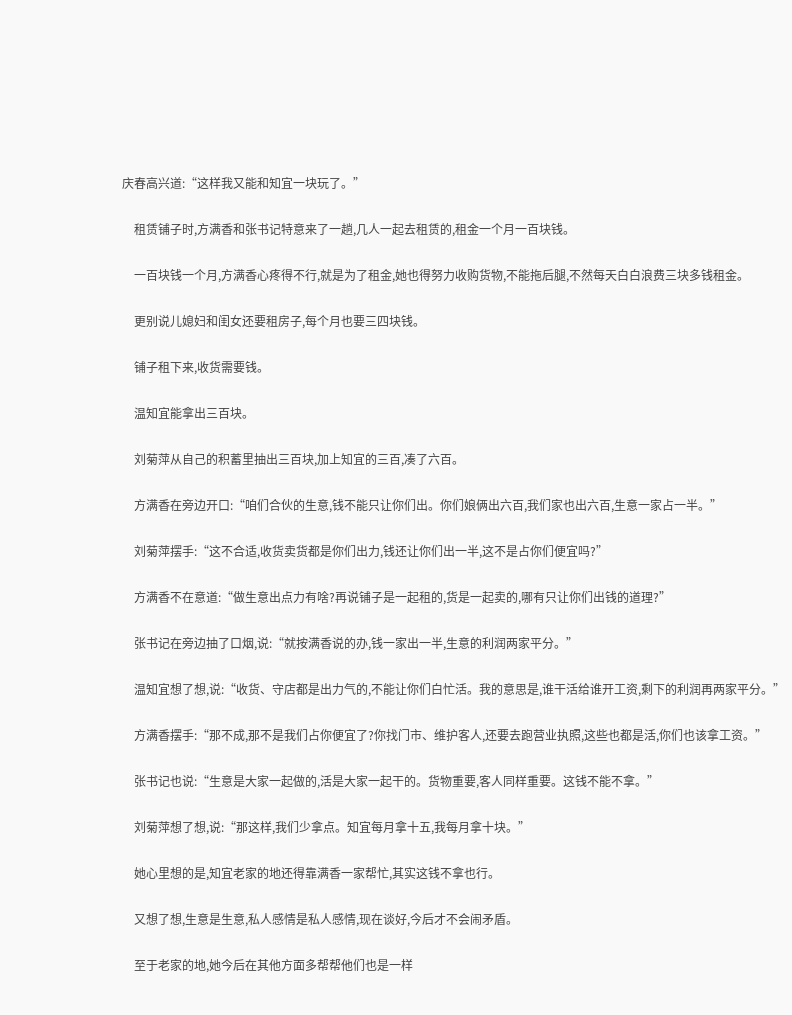庆春高兴道:“这样我又能和知宜一块玩了。”

    租赁铺子时,方满香和张书记特意来了一趟,几人一起去租赁的,租金一个月一百块钱。

    一百块钱一个月,方满香心疼得不行,就是为了租金,她也得努力收购货物,不能拖后腿,不然每天白白浪费三块多钱租金。

    更别说儿媳妇和闺女还要租房子,每个月也要三四块钱。

    铺子租下来,收货需要钱。

    温知宜能拿出三百块。

    刘菊萍从自己的积蓄里抽出三百块,加上知宜的三百,凑了六百。

    方满香在旁边开口:“咱们合伙的生意,钱不能只让你们出。你们娘俩出六百,我们家也出六百,生意一家占一半。”

    刘菊萍摆手:“这不合适,收货卖货都是你们出力,钱还让你们出一半,这不是占你们便宜吗?”

    方满香不在意道:“做生意出点力有啥?再说铺子是一起租的,货是一起卖的,哪有只让你们出钱的道理?”

    张书记在旁边抽了口烟,说:“就按满香说的办,钱一家出一半,生意的利润两家平分。”

    温知宜想了想,说:“收货、守店都是出力气的,不能让你们白忙活。我的意思是,谁干活给谁开工资,剩下的利润再两家平分。”

    方满香摆手:“那不成,那不是我们占你便宜了?你找门市、维护客人,还要去跑营业执照,这些也都是活,你们也该拿工资。”

    张书记也说:“生意是大家一起做的,活是大家一起干的。货物重要,客人同样重要。这钱不能不拿。”

    刘菊萍想了想,说:“那这样,我们少拿点。知宜每月拿十五,我每月拿十块。”

    她心里想的是,知宜老家的地还得靠满香一家帮忙,其实这钱不拿也行。

    又想了想,生意是生意,私人感情是私人感情,现在谈好,今后才不会闹矛盾。

    至于老家的地,她今后在其他方面多帮帮他们也是一样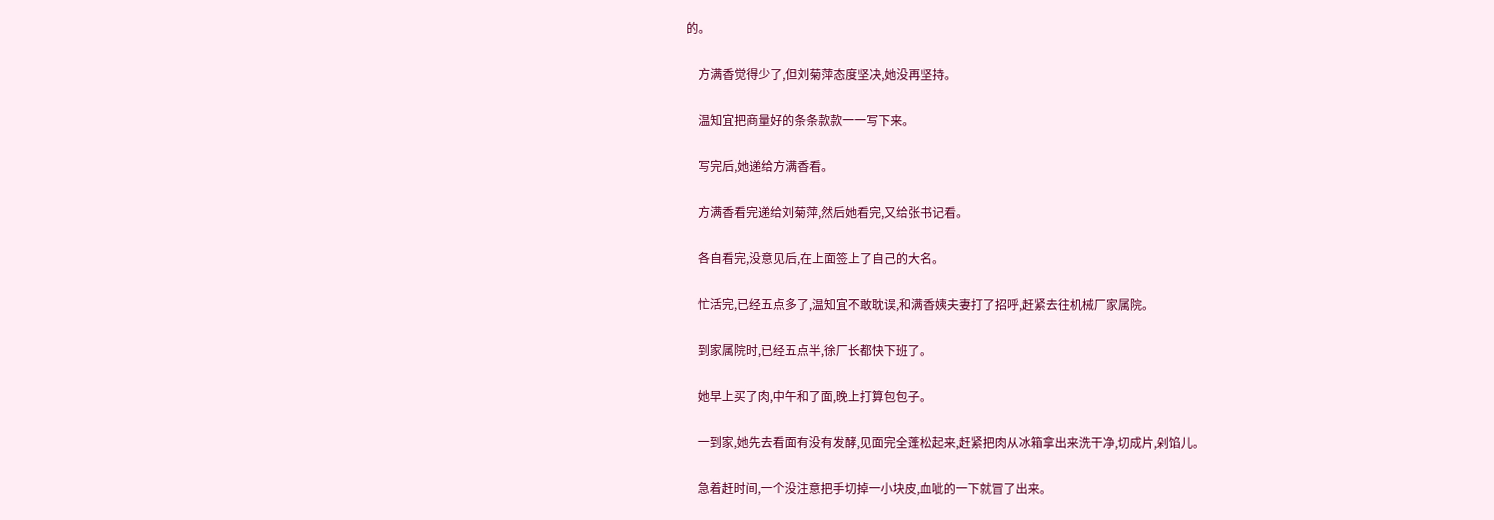的。

    方满香觉得少了,但刘菊萍态度坚决,她没再坚持。

    温知宜把商量好的条条款款一一写下来。

    写完后,她递给方满香看。

    方满香看完递给刘菊萍,然后她看完,又给张书记看。

    各自看完,没意见后,在上面签上了自己的大名。

    忙活完,已经五点多了,温知宜不敢耽误,和满香姨夫妻打了招呼,赶紧去往机械厂家属院。

    到家属院时,已经五点半,徐厂长都快下班了。

    她早上买了肉,中午和了面,晚上打算包包子。

    一到家,她先去看面有没有发酵,见面完全蓬松起来,赶紧把肉从冰箱拿出来洗干净,切成片,剁馅儿。

    急着赶时间,一个没注意把手切掉一小块皮,血呲的一下就冒了出来。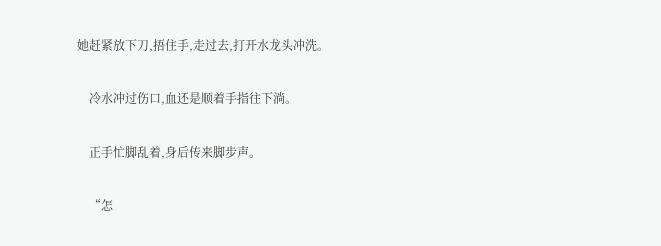她赶紧放下刀,捂住手,走过去,打开水龙头冲洗。

    冷水冲过伤口,血还是顺着手指往下淌。

    正手忙脚乱着,身后传来脚步声。

    “怎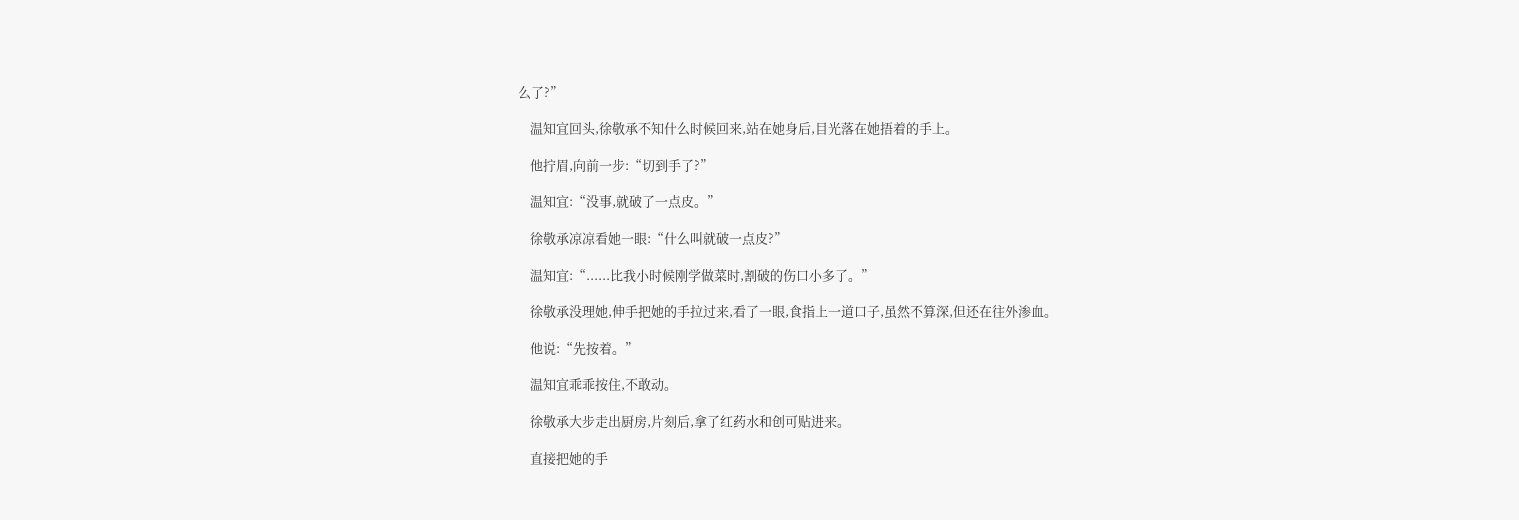么了?”

    温知宜回头,徐敬承不知什么时候回来,站在她身后,目光落在她捂着的手上。

    他拧眉,向前一步:“切到手了?”

    温知宜:“没事,就破了一点皮。”

    徐敬承凉凉看她一眼:“什么叫就破一点皮?”

    温知宜:“......比我小时候刚学做菜时,割破的伤口小多了。”

    徐敬承没理她,伸手把她的手拉过来,看了一眼,食指上一道口子,虽然不算深,但还在往外渗血。

    他说:“先按着。”

    温知宜乖乖按住,不敢动。

    徐敬承大步走出厨房,片刻后,拿了红药水和创可贴进来。

    直接把她的手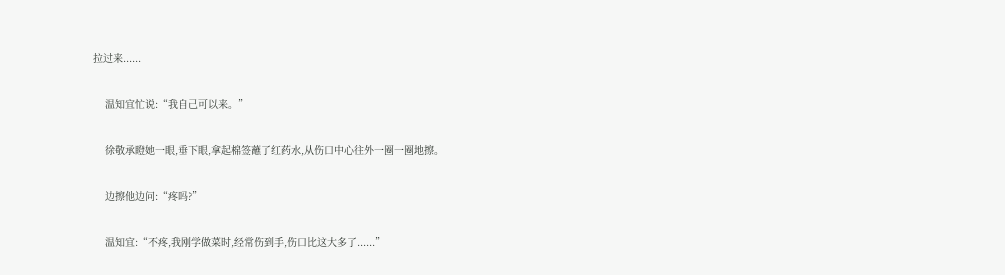拉过来......

    温知宜忙说:“我自己可以来。”

    徐敬承瞪她一眼,垂下眼,拿起棉签蘸了红药水,从伤口中心往外一圈一圈地擦。

    边擦他边问:“疼吗?”

    温知宜:“不疼,我刚学做菜时,经常伤到手,伤口比这大多了......”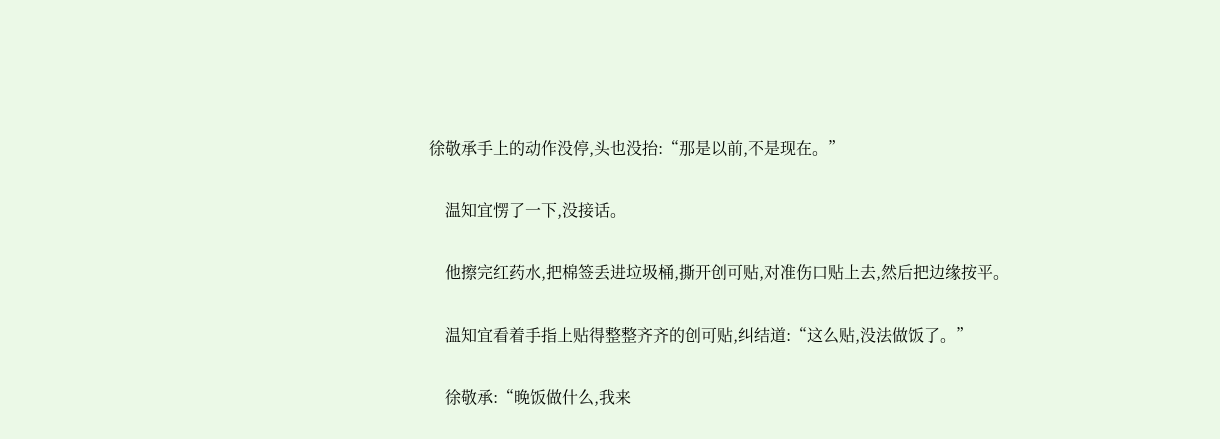徐敬承手上的动作没停,头也没抬:“那是以前,不是现在。”

    温知宜愣了一下,没接话。

    他擦完红药水,把棉签丢进垃圾桶,撕开创可贴,对准伤口贴上去,然后把边缘按平。

    温知宜看着手指上贴得整整齐齐的创可贴,纠结道:“这么贴,没法做饭了。”

    徐敬承:“晚饭做什么,我来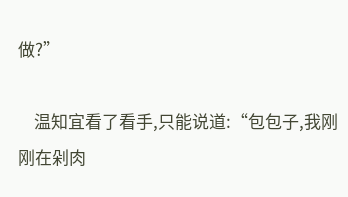做?”

    温知宜看了看手,只能说道:“包包子,我刚刚在剁肉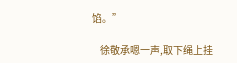馅。”

    徐敬承嗯一声,取下绳上挂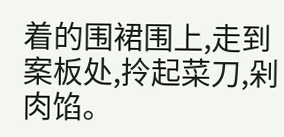着的围裙围上,走到案板处,拎起菜刀,剁肉馅。